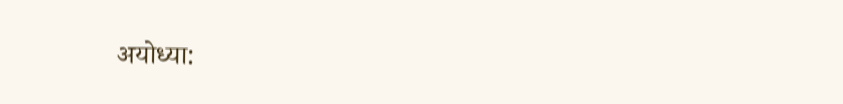अयोध्या: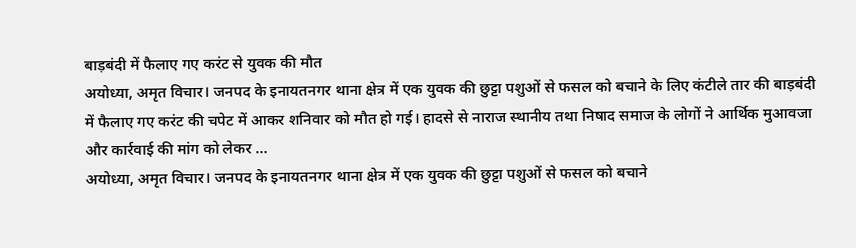बाड़बंदी में फैलाए गए करंट से युवक की मौत
अयोध्या, अमृत विचार। जनपद के इनायतनगर थाना क्षेत्र में एक युवक की छुट्टा पशुओं से फसल को बचाने के लिए कंटीले तार की बाड़बंदी में फैलाए गए करंट की चपेट में आकर शनिवार को मौत हो गई। हादसे से नाराज स्थानीय तथा निषाद समाज के लोगों ने आर्थिक मुआवजा और कार्रवाई की मांग को लेकर …
अयोध्या, अमृत विचार। जनपद के इनायतनगर थाना क्षेत्र में एक युवक की छुट्टा पशुओं से फसल को बचाने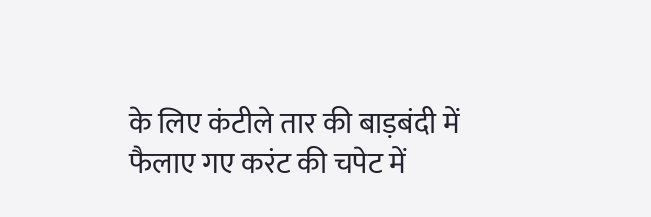के लिए कंटीले तार की बाड़बंदी में फैलाए गए करंट की चपेट में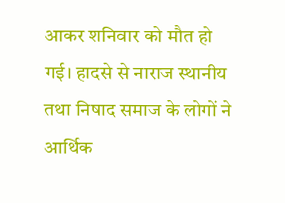आकर शनिवार को मौत हो गई। हादसे से नाराज स्थानीय तथा निषाद समाज के लोगों ने आर्थिक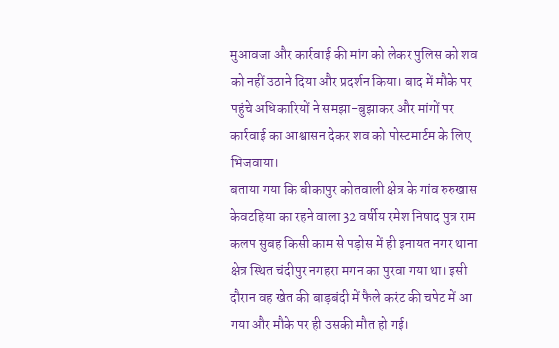मुआवजा और कार्रवाई की मांग को लेकर पुलिस को शव को नहीं उठाने दिया और प्रदर्शन किया। बाद में मौके पर पहुंचे अधिकारियों ने समझा-बुझाकर और मांगों पर कार्रवाई का आश्वासन देकर शव को पोस्टमार्टम के लिए भिजवाया।
बताया गया कि बीकापुर कोतवाली क्षेत्र के गांव रुरुखास केवटहिया का रहने वाला 32 वर्षीय रमेश निषाद पुत्र राम कलप सुबह किसी काम से पड़ोस में ही इनायत नगर थाना क्षेत्र स्थित चंदीपुर नगहरा मगन का पुरवा गया था। इसी दौरान वह खेत की बाड़बंदी में फैले करंट की चपेट में आ गया और मौके पर ही उसकी मौत हो गई।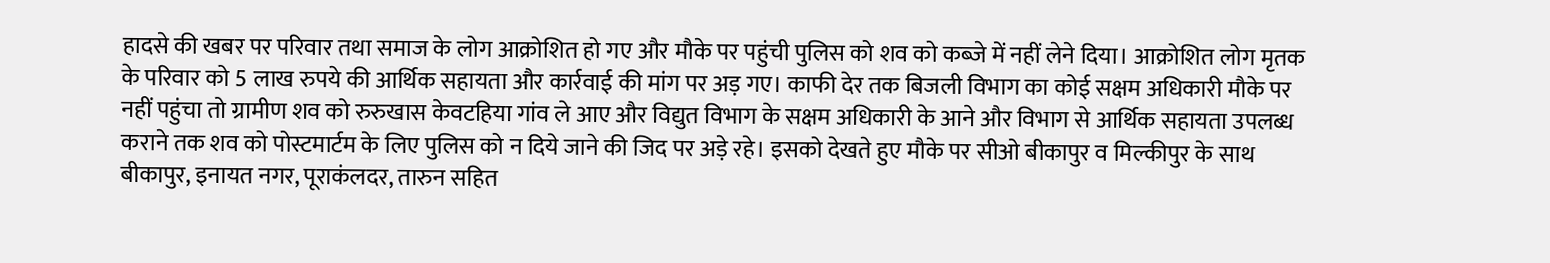हादसे की खबर पर परिवार तथा समाज के लोग आक्रोशित हो गए और मौके पर पहुंची पुलिस को शव को कब्जे में नहीं लेने दिया। आक्रोशित लोग मृतक के परिवार को 5 लाख रुपये की आर्थिक सहायता और कार्रवाई की मांग पर अड़ गए। काफी देर तक बिजली विभाग का कोई सक्षम अधिकारी मौके पर नहीं पहुंचा तो ग्रामीण शव को रुरुखास केवटहिया गांव ले आए और विद्युत विभाग के सक्षम अधिकारी के आने और विभाग से आर्थिक सहायता उपलब्ध कराने तक शव को पोस्टमार्टम के लिए पुलिस को न दिये जाने की जिद पर अड़े रहे। इसको देखते हुए मौके पर सीओ बीकापुर व मिल्कीपुर के साथ बीकापुर, इनायत नगर, पूराकंलदर, तारुन सहित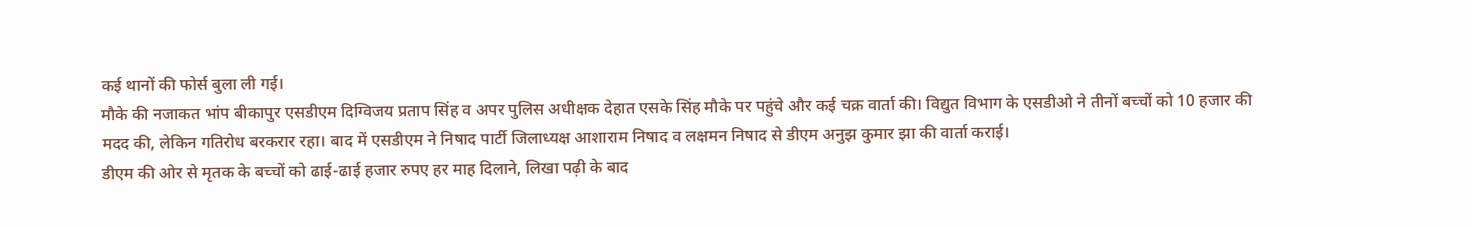कई थानों की फोर्स बुला ली गई।
मौके की नजाकत भांप बीकापुर एसडीएम दिग्विजय प्रताप सिंह व अपर पुलिस अधीक्षक देहात एसके सिंह मौके पर पहुंचे और कई चक्र वार्ता की। विद्युत विभाग के एसडीओ ने तीनों बच्चों को 10 हजार की मदद की, लेकिन गतिरोध बरकरार रहा। बाद में एसडीएम ने निषाद पार्टी जिलाध्यक्ष आशाराम निषाद व लक्षमन निषाद से डीएम अनुझ कुमार झा की वार्ता कराई।
डीएम की ओर से मृतक के बच्चों को ढाई-ढाई हजार रुपए हर माह दिलाने, लिखा पढ़ी के बाद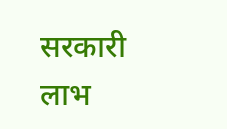सरकारी लाभ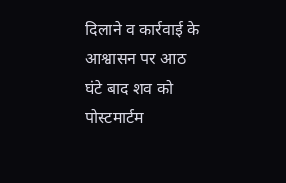दिलाने व कार्रवाई के आश्वासन पर आठ घंटे बाद शव को पोस्टमार्टम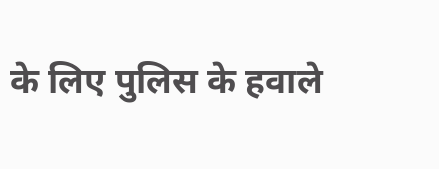के लिए पुलिस के हवाले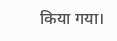किया गया।